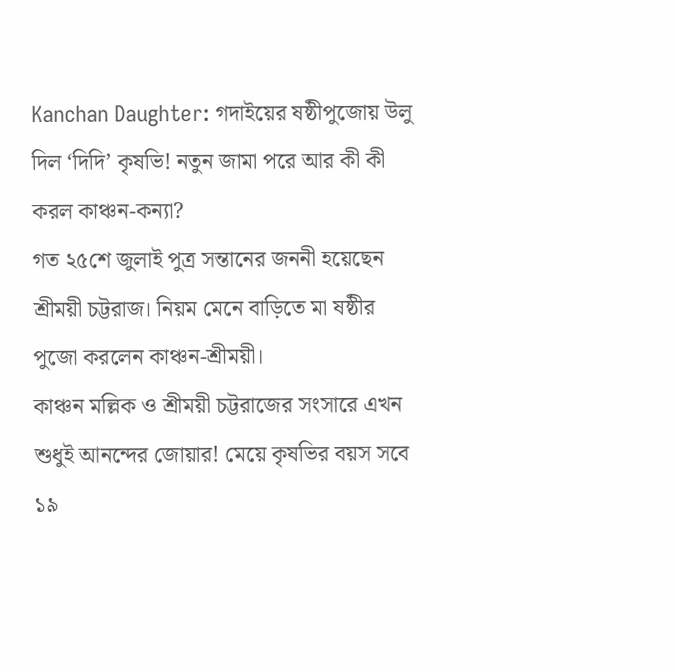Kanchan Daughter: গদাইয়ের ষষ্ঠীপুজোয় উলু দিল ‘দিদি’ কৃষভি! নতুন জামা পরে আর কী কী করল কাঞ্চন-কন্যা?
গত ২৫শে জুলাই পুত্র সন্তানের জননী হয়েছেন শ্রীময়ী চট্টরাজ। নিয়ম মেনে বাড়িতে মা ষষ্ঠীর পুজো করলেন কাঞ্চন-শ্রীময়ী।
কাঞ্চন মল্লিক ও শ্রীময়ী চট্টরাজের সংসারে এখন শুধুই আনন্দের জোয়ার! মেয়ে কৃষভির বয়স সবে ১৯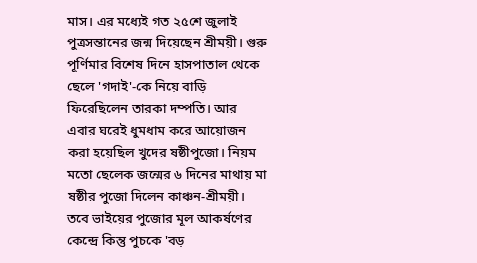মাস। এর মধ্যেই গত ২৫শে জুলাই পুত্রসন্তানের জন্ম দিয়েছেন শ্রীময়ী। গুরু পূর্ণিমার বিশেষ দিনে হাসপাতাল থেকে ছেলে 'গদাই'-কে নিয়ে বাড়ি ফিরেছিলেন তারকা দম্পতি। আর এবার ঘরেই ধুমধাম করে আয়োজন করা হয়েছিল খুদের ষষ্ঠীপুজো। নিয়ম মতো ছেলেক জন্মের ৬ দিনের মাথায় মা ষষ্ঠীর পুজো দিলেন কাঞ্চন-শ্রীময়ী। তবে ভাইয়ের পুজোর মূল আকর্ষণের কেন্দ্রে কিন্তু পুচকে 'বড়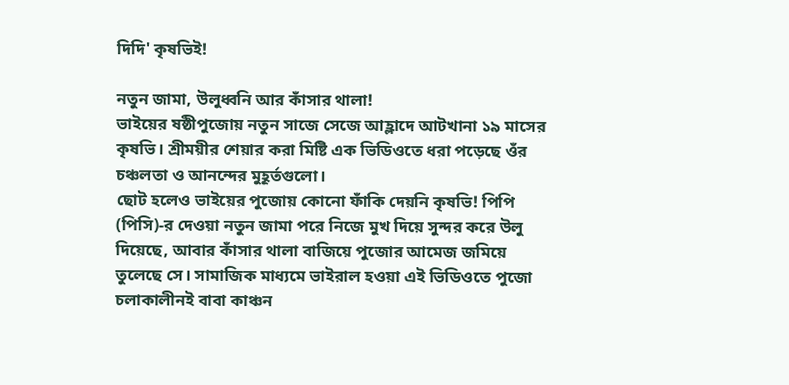দিদি' কৃষভিই!

নতুন জামা, উলুধ্বনি আর কাঁসার থালা!
ভাইয়ের ষষ্ঠীপুজোয় নতুন সাজে সেজে আহ্লাদে আটখানা ১৯ মাসের কৃষভি। শ্রীময়ীর শেয়ার করা মিষ্টি এক ভিডিওতে ধরা পড়েছে ওঁর চঞ্চলতা ও আনন্দের মুহূর্তগুলো।
ছোট হলেও ভাইয়ের পুজোয় কোনো ফাঁকি দেয়নি কৃষভি! পিপি (পিসি)-র দেওয়া নতুন জামা পরে নিজে মুখ দিয়ে সুন্দর করে উলু দিয়েছে, আবার কাঁসার থালা বাজিয়ে পুজোর আমেজ জমিয়ে তুলেছে সে। সামাজিক মাধ্যমে ভাইরাল হওয়া এই ভিডিওতে পুজো চলাকালীনই বাবা কাঞ্চন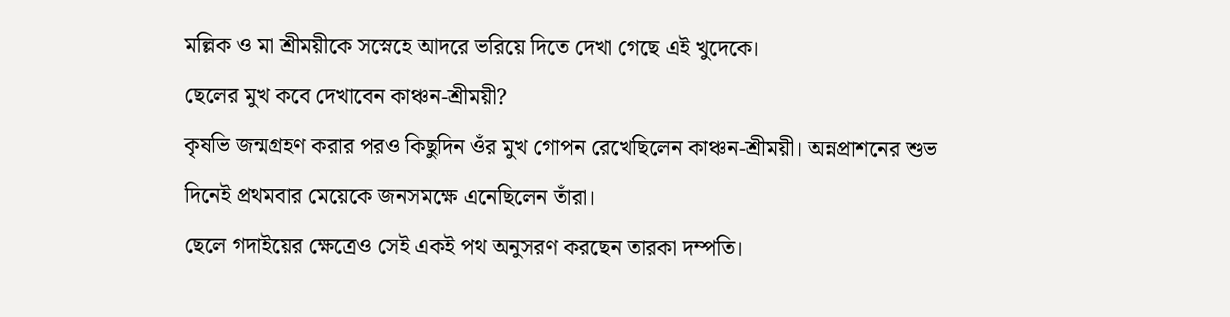মল্লিক ও মা শ্রীময়ীকে সস্নেহে আদরে ভরিয়ে দিতে দেখা গেছে এই খুদেকে।
ছেলের মুখ কবে দেখাবেন কাঞ্চন-শ্রীময়ী?
কৃষভি জন্মগ্রহণ করার পরও কিছুদিন ওঁর মুখ গোপন রেখেছিলেন কাঞ্চন-শ্রীময়ী। অন্নপ্রাশনের শুভ দিনেই প্রথমবার মেয়েকে জনসমক্ষে এনেছিলেন তাঁরা।
ছেলে গদাইয়ের ক্ষেত্রেও সেই একই পথ অনুসরণ করছেন তারকা দম্পতি।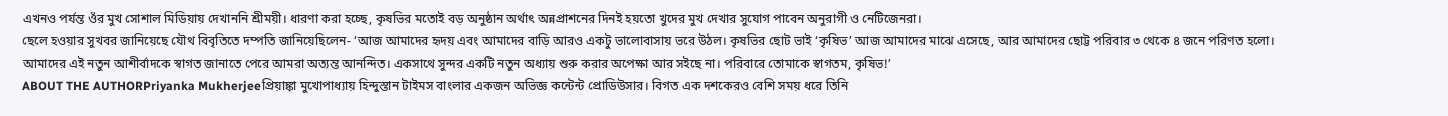এখনও পর্যন্ত ওঁর মুখ সোশাল মিডিয়ায় দেখাননি শ্রীময়ী। ধারণা করা হচ্ছে, কৃষভির মতোই বড় অনুষ্ঠান অর্থাৎ অন্নপ্রাশনের দিনই হয়তো খুদের মুখ দেখার সুযোগ পাবেন অনুরাগী ও নেটিজেনরা।
ছেলে হওয়ার সুখবর জানিয়েছে যৌথ বিবৃতিতে দম্পতি জানিয়েছিলেন- ‘আজ আমাদের হৃদয় এবং আমাদের বাড়ি আরও একটু ভালোবাসায় ভরে উঠল। কৃষভির ছোট ভাই ‘কৃষিভ’ আজ আমাদের মাঝে এসেছে, আর আমাদের ছোট্ট পরিবার ৩ থেকে ৪ জনে পরিণত হলো। আমাদের এই নতুন আশীর্বাদকে স্বাগত জানাতে পেরে আমরা অত্যন্ত আনন্দিত। একসাথে সুন্দর একটি নতুন অধ্যায় শুরু করার অপেক্ষা আর সইছে না। পরিবারে তোমাকে স্বাগতম, কৃষিভ!’
ABOUT THE AUTHORPriyanka Mukherjeeপ্রিয়াঙ্কা মুখোপাধ্যায় হিন্দুস্তান টাইমস বাংলার একজন অভিজ্ঞ কন্টেন্ট প্রোডিউসার। বিগত এক দশকেরও বেশি সময় ধরে তিনি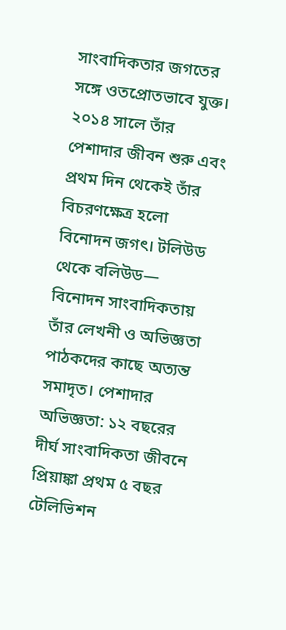সাংবাদিকতার জগতের সঙ্গে ওতপ্রোতভাবে যুক্ত। ২০১৪ সালে তাঁর পেশাদার জীবন শুরু এবং প্রথম দিন থেকেই তাঁর বিচরণক্ষেত্র হলো বিনোদন জগৎ। টলিউড থেকে বলিউড— বিনোদন সাংবাদিকতায় তাঁর লেখনী ও অভিজ্ঞতা পাঠকদের কাছে অত্যন্ত সমাদৃত। পেশাদার অভিজ্ঞতা: ১২ বছরের দীর্ঘ সাংবাদিকতা জীবনে প্রিয়াঙ্কা প্রথম ৫ বছর টেলিভিশন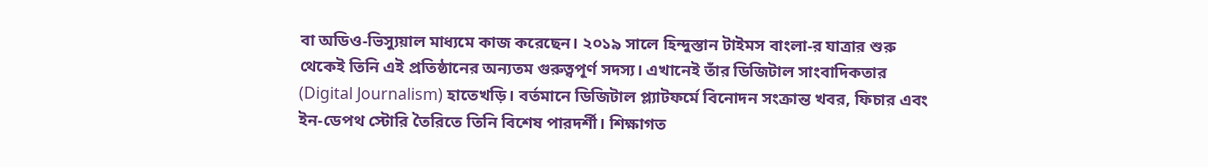বা অডিও-ভিস্যুয়াল মাধ্যমে কাজ করেছেন। ২০১৯ সালে হিন্দুস্তান টাইমস বাংলা-র যাত্রার শুরু থেকেই তিনি এই প্রতিষ্ঠানের অন্যতম গুরুত্বপূর্ণ সদস্য। এখানেই তাঁর ডিজিটাল সাংবাদিকতার (Digital Journalism) হাতেখড়ি। বর্তমানে ডিজিটাল প্ল্যাটফর্মে বিনোদন সংক্রান্ত খবর, ফিচার এবং ইন-ডেপথ স্টোরি তৈরিতে তিনি বিশেষ পারদর্শী। শিক্ষাগত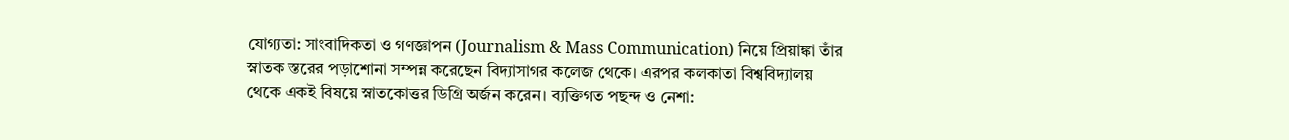যোগ্যতা: সাংবাদিকতা ও গণজ্ঞাপন (Journalism & Mass Communication) নিয়ে প্রিয়াঙ্কা তাঁর স্নাতক স্তরের পড়াশোনা সম্পন্ন করেছেন বিদ্যাসাগর কলেজ থেকে। এরপর কলকাতা বিশ্ববিদ্যালয় থেকে একই বিষয়ে স্নাতকোত্তর ডিগ্রি অর্জন করেন। ব্যক্তিগত পছন্দ ও নেশা: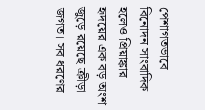পেশাগতভাবে বিনোদন সাংবাদিক হলেও প্রিয়াঙ্কার হৃদয়ের এক বড় অংশ জুড়ে রয়েছে ক্রীড়া জগত। সব ধরণের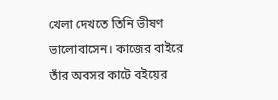খেলা দেখতে তিনি ভীষণ ভালোবাসেন। কাজের বাইরে তাঁর অবসর কাটে বইয়ের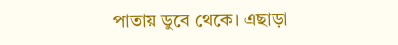পাতায় ডুবে থেকে। এছাড়া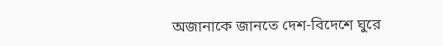অজানাকে জানতে দেশ-বিদেশে ঘুরে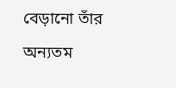বেড়ানো তাঁর অন্যতম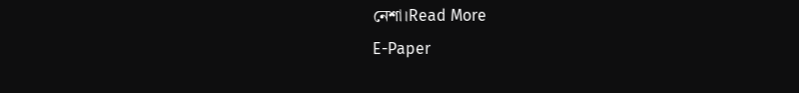নেশা।Read More
E-Paper